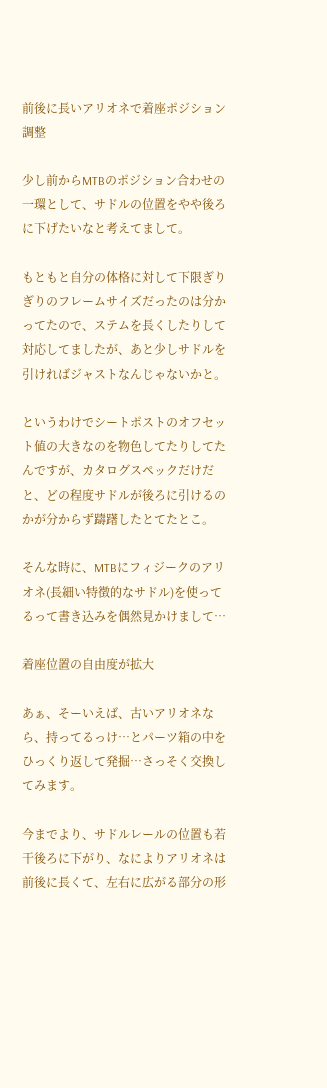前後に長いアリオネで着座ポジション調整

少し前からMTBのポジション合わせの一環として、サドルの位置をやや後ろに下げたいなと考えてまして。

もともと自分の体格に対して下限ぎりぎりのフレームサイズだったのは分かってたので、ステムを長くしたりして対応してましたが、あと少しサドルを引ければジャストなんじゃないかと。

というわけでシートポストのオフセット値の大きなのを物色してたりしてたんですが、カタログスペックだけだと、どの程度サドルが後ろに引けるのかが分からず躊躇したとてたとこ。

そんな時に、MTBにフィジークのアリオネ(長細い特徴的なサドル)を使ってるって書き込みを偶然見かけまして…

着座位置の自由度が拡大

あぁ、そーいえば、古いアリオネなら、持ってるっけ…とパーツ箱の中をひっくり返して発掘…さっそく交換してみます。

今までより、サドルレールの位置も若干後ろに下がり、なによりアリオネは前後に長くて、左右に広がる部分の形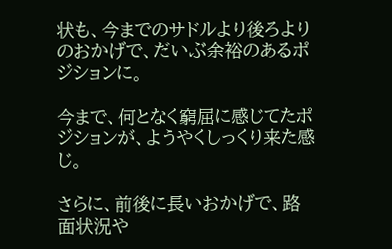状も、今までのサドルより後ろよりのおかげで、だいぶ余裕のあるポジションに。

今まで、何となく窮屈に感じてたポジションが、ようやくしっくり来た感じ。

さらに、前後に長いおかげで、路面状況や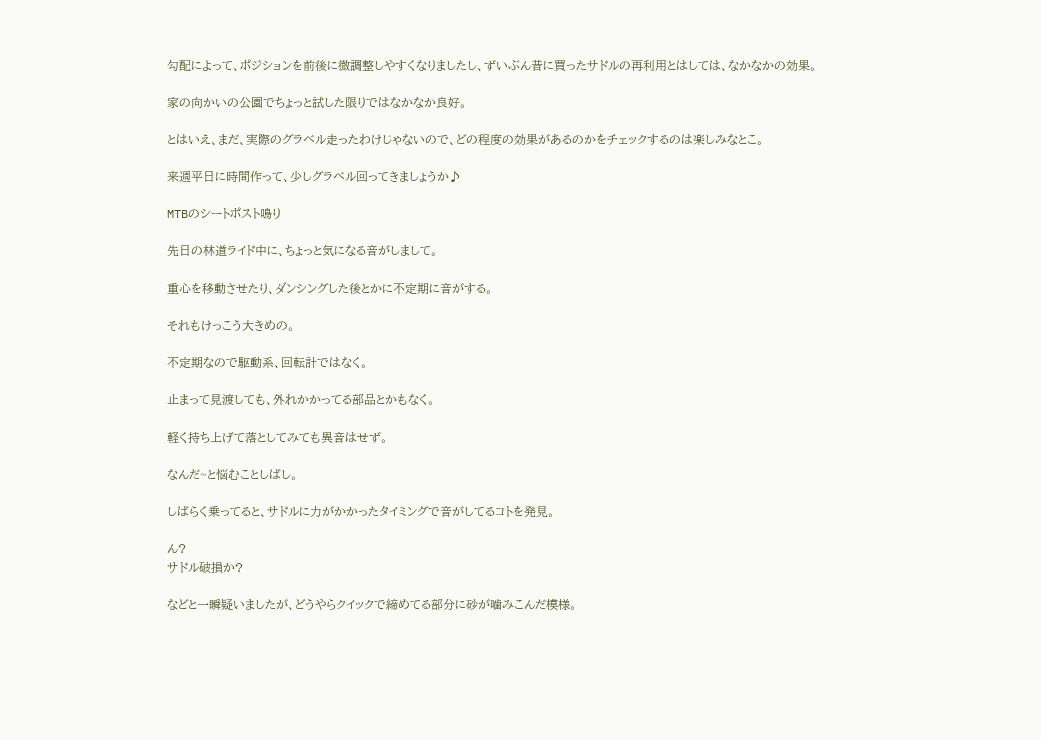勾配によって、ポジションを前後に微調整しやすくなりましたし、ずいぶん昔に買ったサドルの再利用とはしては、なかなかの効果。

家の向かいの公園でちょっと試した限りではなかなか良好。

とはいえ、まだ、実際のグラベル走ったわけじゃないので、どの程度の効果があるのかをチェックするのは楽しみなとこ。

来週平日に時間作って、少しグラベル回ってきましょうか♪

MTBのシートポスト鳴り

先日の林道ライド中に、ちょっと気になる音がしまして。

重心を移動させたり、ダンシングした後とかに不定期に音がする。

それもけっこう大きめの。

不定期なので駆動系、回転計ではなく。

止まって見渡しても、外れかかってる部品とかもなく。

軽く持ち上げて落としてみても異音はせず。

なんだ~と悩むことしばし。

しばらく乗ってると、サドルに力がかかったタイミングで音がしてるコトを発見。

ん?
サドル破損か?

などと一瞬疑いましたが、どうやらクイックで締めてる部分に砂が噛みこんだ模様。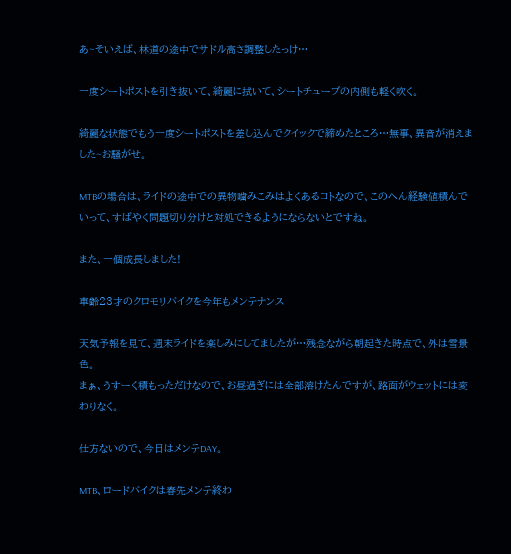あ~そいえば、林道の途中でサドル高さ調整したっけ…

一度シートポストを引き抜いて、綺麗に拭いて、シートチューブの内側も軽く吹く。

綺麗な状態でもう一度シートポストを差し込んでクイックで締めたところ…無事、異音が消えました~お騒がせ。

MTBの場合は、ライドの途中での異物噛みこみはよくあるコトなので、このへん経験値積んでいって、すばやく問題切り分けと対処できるようにならないとですね。

また、一個成長しました!

車齢23才のクロモリバイクを今年もメンテナンス

天気予報を見て、週末ライドを楽しみにしてましたが…残念ながら朝起きた時点で、外は雪景色。
まぁ、うすーく積もっただけなので、お昼過ぎには全部溶けたんですが、路面がウェットには変わりなく。

仕方ないので、今日はメンテDAY。

MTB、ロードバイクは春先メンテ終わ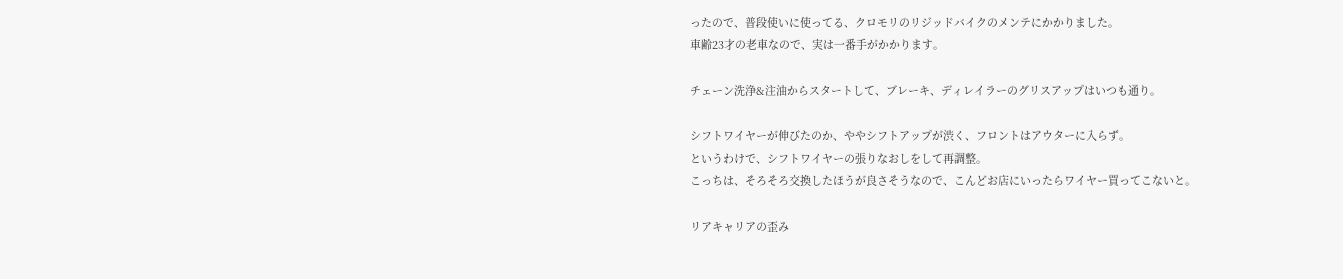ったので、普段使いに使ってる、クロモリのリジッドバイクのメンテにかかりました。
車齢23才の老車なので、実は一番手がかかります。

チェーン洗浄&注油からスタートして、ブレーキ、ディレイラーのグリスアップはいつも通り。

シフトワイヤーが伸びたのか、ややシフトアップが渋く、フロントはアウターに入らず。
というわけで、シフトワイヤーの張りなおしをして再調整。
こっちは、そろそろ交換したほうが良さそうなので、こんどお店にいったらワイヤー買ってこないと。

リアキャリアの歪み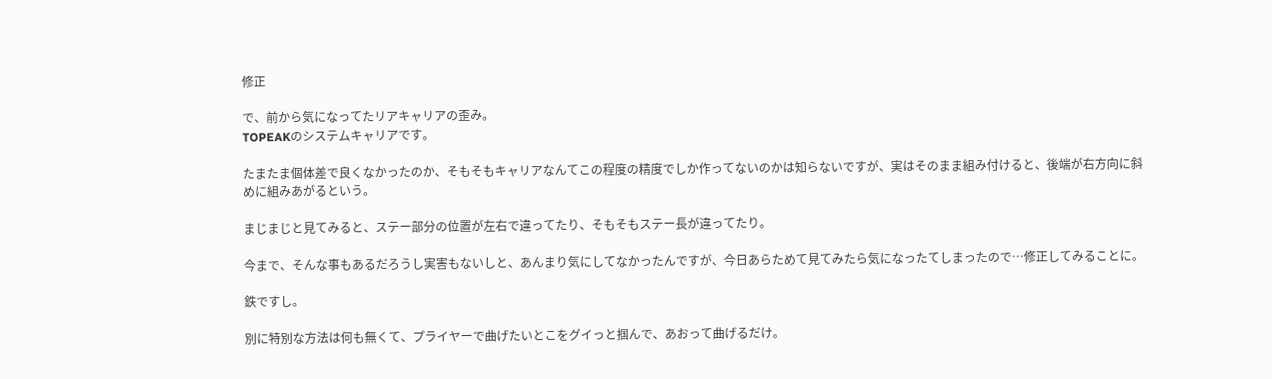修正

で、前から気になってたリアキャリアの歪み。
TOPEAKのシステムキャリアです。

たまたま個体差で良くなかったのか、そもそもキャリアなんてこの程度の精度でしか作ってないのかは知らないですが、実はそのまま組み付けると、後端が右方向に斜めに組みあがるという。

まじまじと見てみると、ステー部分の位置が左右で違ってたり、そもそもステー長が違ってたり。

今まで、そんな事もあるだろうし実害もないしと、あんまり気にしてなかったんですが、今日あらためて見てみたら気になったてしまったので…修正してみることに。

鉄ですし。

別に特別な方法は何も無くて、プライヤーで曲げたいとこをグイっと掴んで、あおって曲げるだけ。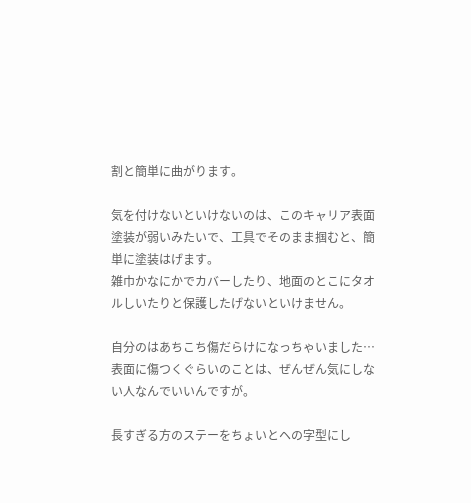割と簡単に曲がります。

気を付けないといけないのは、このキャリア表面塗装が弱いみたいで、工具でそのまま掴むと、簡単に塗装はげます。
雑巾かなにかでカバーしたり、地面のとこにタオルしいたりと保護したげないといけません。

自分のはあちこち傷だらけになっちゃいました…表面に傷つくぐらいのことは、ぜんぜん気にしない人なんでいいんですが。

長すぎる方のステーをちょいとヘの字型にし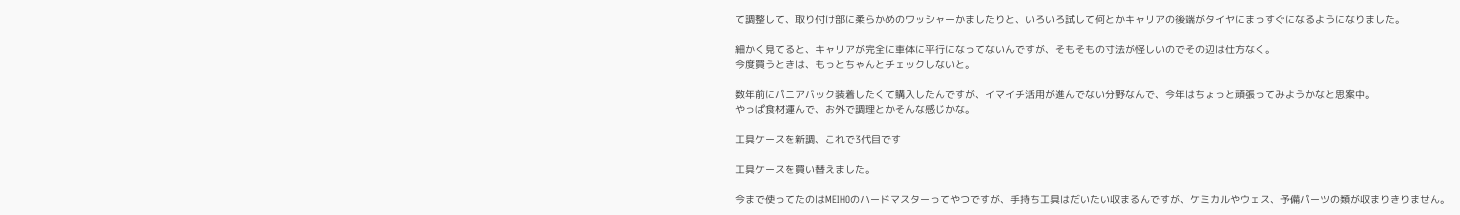て調整して、取り付け部に柔らかめのワッシャーかましたりと、いろいろ試して何とかキャリアの後端がタイヤにまっすぐになるようになりました。

細かく見てると、キャリアが完全に車体に平行になってないんですが、そもそもの寸法が怪しいのでその辺は仕方なく。
今度買うときは、もっとちゃんとチェックしないと。

数年前にパニアバック装着したくて購入したんですが、イマイチ活用が進んでない分野なんで、今年はちょっと頑張ってみようかなと思案中。
やっぱ食材運んで、お外で調理とかそんな感じかな。

工具ケースを新調、これで3代目です

工具ケースを買い替えました。

今まで使ってたのはMEIHOのハードマスターってやつですが、手持ち工具はだいたい収まるんですが、ケミカルやウェス、予備パーツの類が収まりきりません。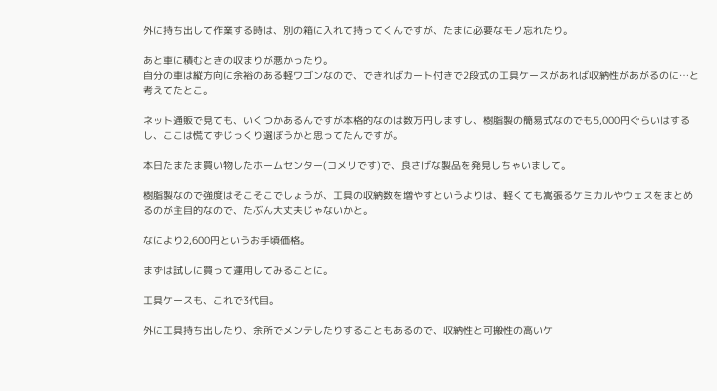外に持ち出して作業する時は、別の箱に入れて持ってくんですが、たまに必要なモノ忘れたり。

あと車に積むときの収まりが悪かったり。
自分の車は縦方向に余裕のある軽ワゴンなので、できればカート付きで2段式の工具ケースがあれば収納性があがるのに…と考えてたとこ。

ネット通販で見ても、いくつかあるんですが本格的なのは数万円しますし、樹脂製の簡易式なのでも5,000円ぐらいはするし、ここは慌てずじっくり選ぼうかと思ってたんですが。

本日たまたま買い物したホームセンター(コメリです)で、良さげな製品を発見しちゃいまして。

樹脂製なので強度はそこそこでしょうが、工具の収納数を増やすというよりは、軽くても嵩張るケミカルやウェスをまとめるのが主目的なので、たぶん大丈夫じゃないかと。

なにより2,600円というお手頃価格。

まずは試しに買って運用してみることに。

工具ケースも、これで3代目。

外に工具持ち出したり、余所でメンテしたりすることもあるので、収納性と可搬性の高いケ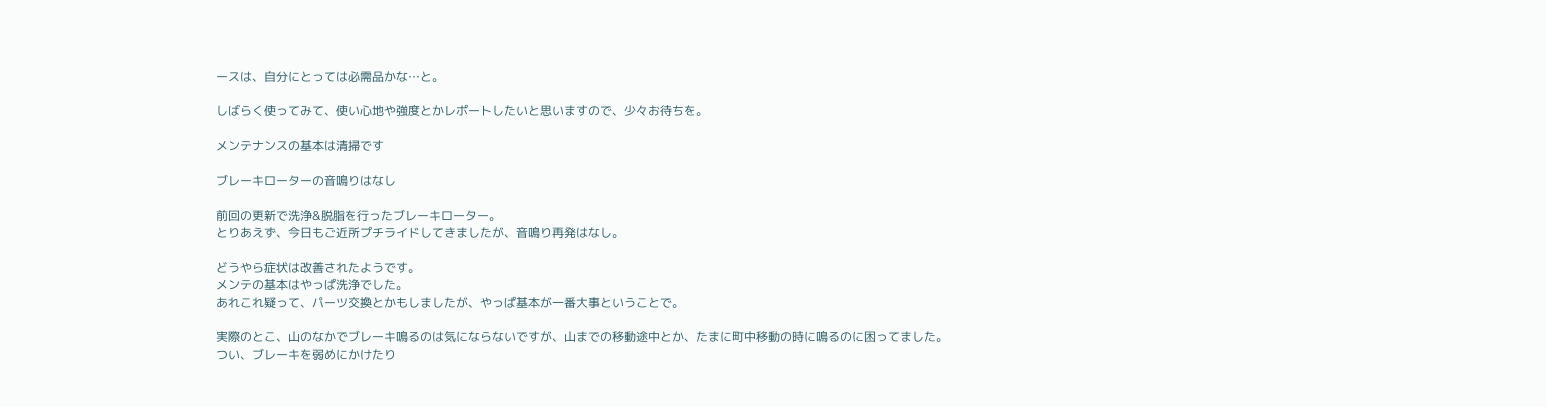ースは、自分にとっては必需品かな…と。

しばらく使ってみて、使い心地や強度とかレポートしたいと思いますので、少々お待ちを。

メンテナンスの基本は清掃です

ブレーキローターの音鳴りはなし

前回の更新で洗浄&脱脂を行ったブレーキローター。
とりあえず、今日もご近所プチライドしてきましたが、音鳴り再発はなし。

どうやら症状は改善されたようです。
メンテの基本はやっぱ洗浄でした。
あれこれ疑って、パーツ交換とかもしましたが、やっぱ基本が一番大事ということで。

実際のとこ、山のなかでブレーキ鳴るのは気にならないですが、山までの移動途中とか、たまに町中移動の時に鳴るのに困ってました。
つい、ブレーキを弱めにかけたり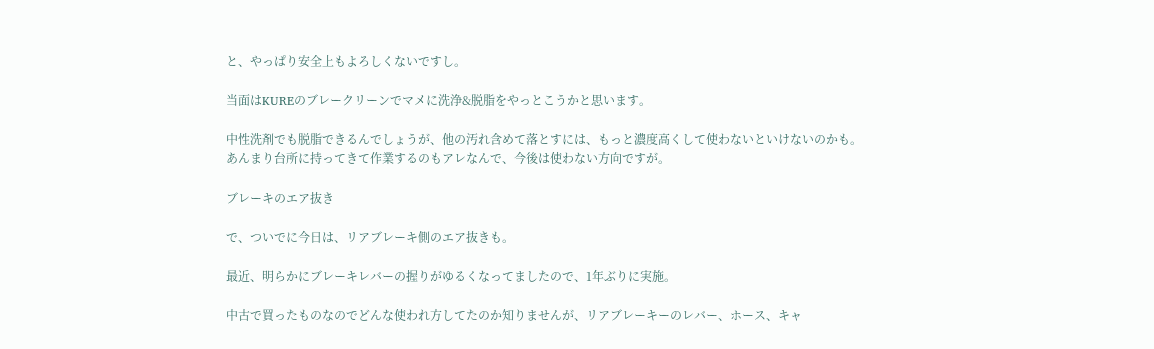と、やっぱり安全上もよろしくないですし。

当面はKUREのブレークリーンでマメに洗浄&脱脂をやっとこうかと思います。

中性洗剤でも脱脂できるんでしょうが、他の汚れ含めて落とすには、もっと濃度高くして使わないといけないのかも。
あんまり台所に持ってきて作業するのもアレなんで、今後は使わない方向ですが。

ブレーキのエア抜き

で、ついでに今日は、リアブレーキ側のエア抜きも。

最近、明らかにブレーキレバーの握りがゆるくなってましたので、1年ぶりに実施。

中古で買ったものなのでどんな使われ方してたのか知りませんが、リアブレーキーのレバー、ホース、キャ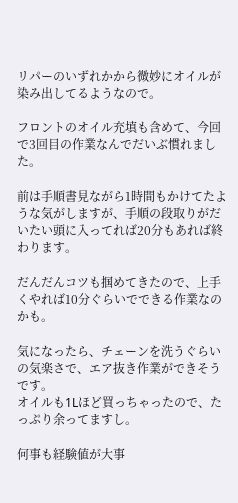リパーのいずれかから微妙にオイルが染み出してるようなので。

フロントのオイル充填も含めて、今回で3回目の作業なんでだいぶ慣れました。

前は手順書見ながら1時間もかけてたような気がしますが、手順の段取りがだいたい頭に入ってれば20分もあれば終わります。

だんだんコツも掴めてきたので、上手くやれば10分ぐらいでできる作業なのかも。

気になったら、チェーンを洗うぐらいの気楽さで、エア抜き作業ができそうです。
オイルも1Lほど買っちゃったので、たっぷり余ってますし。

何事も経験値が大事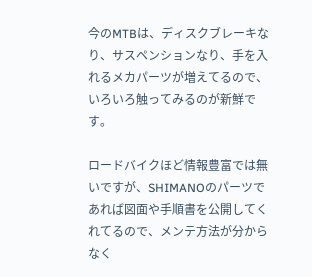今のMTBは、ディスクブレーキなり、サスペンションなり、手を入れるメカパーツが増えてるので、いろいろ触ってみるのが新鮮です。

ロードバイクほど情報豊富では無いですが、SHIMANOのパーツであれば図面や手順書を公開してくれてるので、メンテ方法が分からなく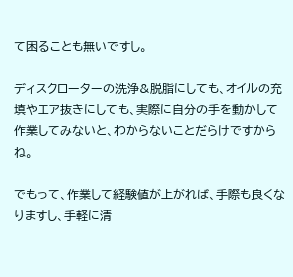て困ることも無いですし。

ディスクローターの洗浄&脱脂にしても、オイルの充填やエア抜きにしても、実際に自分の手を動かして作業してみないと、わからないことだらけですからね。

でもって、作業して経験値が上がれば、手際も良くなりますし、手軽に清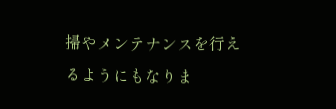掃やメンテナンスを行えるようにもなりま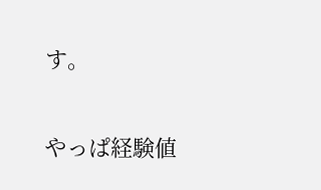す。

やっぱ経験値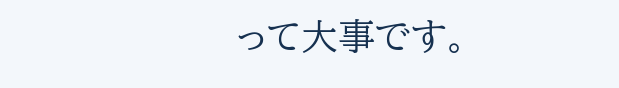って大事です。